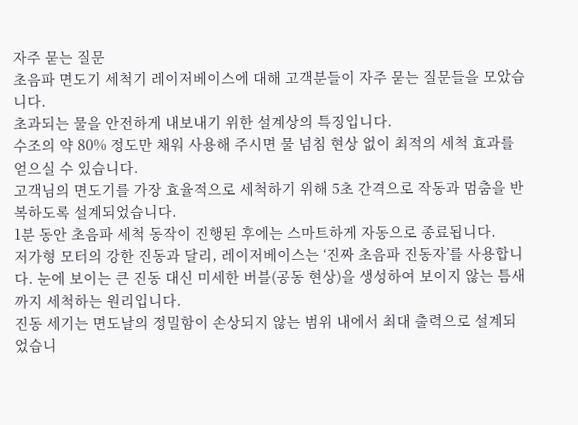자주 묻는 질문
초음파 면도기 세척기 레이저베이스에 대해 고객분들이 자주 묻는 질문들을 모았습니다.
초과되는 물을 안전하게 내보내기 위한 설계상의 특징입니다.
수조의 약 80% 정도만 채워 사용해 주시면 물 넘침 현상 없이 최적의 세척 효과를 얻으실 수 있습니다.
고객님의 면도기를 가장 효율적으로 세척하기 위해 5초 간격으로 작동과 멈춤을 반복하도록 설계되었습니다.
1분 동안 초음파 세척 동작이 진행된 후에는 스마트하게 자동으로 종료됩니다.
저가형 모터의 강한 진동과 달리, 레이저베이스는 ‘진짜 초음파 진동자’를 사용합니다. 눈에 보이는 큰 진동 대신 미세한 버블(공동 현상)을 생성하여 보이지 않는 틈새까지 세척하는 원리입니다.
진동 세기는 면도날의 정밀함이 손상되지 않는 범위 내에서 최대 출력으로 설계되었습니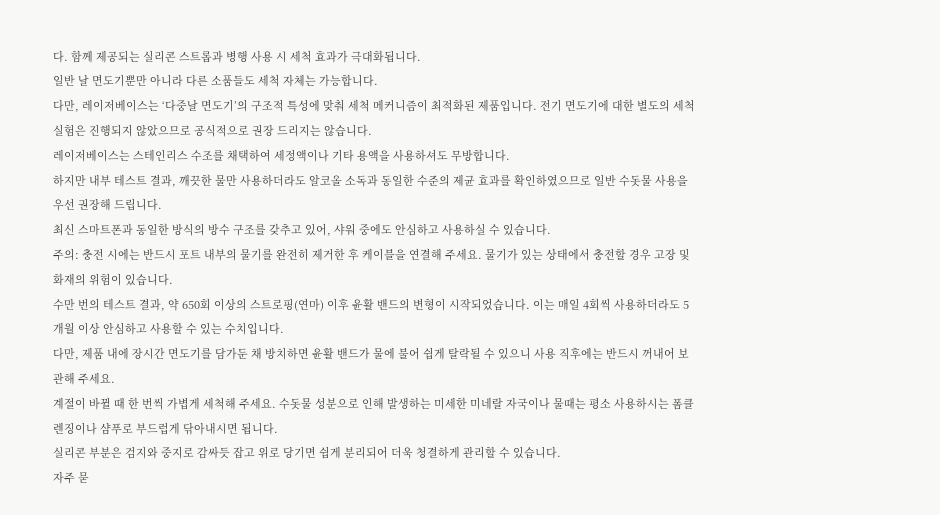다. 함께 제공되는 실리콘 스트롭과 병행 사용 시 세척 효과가 극대화됩니다.
일반 날 면도기뿐만 아니라 다른 소품들도 세척 자체는 가능합니다.
다만, 레이저베이스는 ‘다중날 면도기’의 구조적 특성에 맞춰 세척 메커니즘이 최적화된 제품입니다. 전기 면도기에 대한 별도의 세척 실험은 진행되지 않았으므로 공식적으로 권장 드리지는 않습니다.
레이저베이스는 스테인리스 수조를 채택하여 세정액이나 기타 용액을 사용하셔도 무방합니다.
하지만 내부 테스트 결과, 깨끗한 물만 사용하더라도 알코올 소독과 동일한 수준의 제균 효과를 확인하였으므로 일반 수돗물 사용을 우선 권장해 드립니다.
최신 스마트폰과 동일한 방식의 방수 구조를 갖추고 있어, 샤워 중에도 안심하고 사용하실 수 있습니다.
주의: 충전 시에는 반드시 포트 내부의 물기를 완전히 제거한 후 케이블을 연결해 주세요. 물기가 있는 상태에서 충전할 경우 고장 및 화재의 위험이 있습니다.
수만 번의 테스트 결과, 약 650회 이상의 스트로핑(연마) 이후 윤활 밴드의 변형이 시작되었습니다. 이는 매일 4회씩 사용하더라도 5개월 이상 안심하고 사용할 수 있는 수치입니다.
다만, 제품 내에 장시간 면도기를 담가둔 채 방치하면 윤활 밴드가 물에 불어 쉽게 탈락될 수 있으니 사용 직후에는 반드시 꺼내어 보관해 주세요.
계절이 바뀔 때 한 번씩 가볍게 세척해 주세요. 수돗물 성분으로 인해 발생하는 미세한 미네랄 자국이나 물때는 평소 사용하시는 폼클렌징이나 샴푸로 부드럽게 닦아내시면 됩니다.
실리콘 부분은 검지와 중지로 감싸듯 잡고 위로 당기면 쉽게 분리되어 더욱 청결하게 관리할 수 있습니다.
자주 묻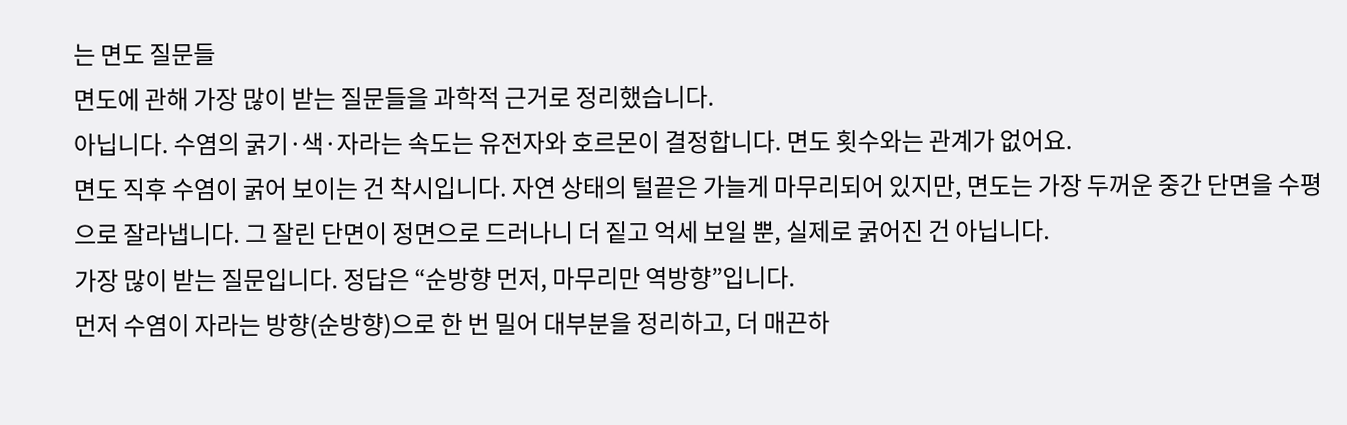는 면도 질문들
면도에 관해 가장 많이 받는 질문들을 과학적 근거로 정리했습니다.
아닙니다. 수염의 굵기·색·자라는 속도는 유전자와 호르몬이 결정합니다. 면도 횟수와는 관계가 없어요.
면도 직후 수염이 굵어 보이는 건 착시입니다. 자연 상태의 털끝은 가늘게 마무리되어 있지만, 면도는 가장 두꺼운 중간 단면을 수평으로 잘라냅니다. 그 잘린 단면이 정면으로 드러나니 더 짙고 억세 보일 뿐, 실제로 굵어진 건 아닙니다.
가장 많이 받는 질문입니다. 정답은 “순방향 먼저, 마무리만 역방향”입니다.
먼저 수염이 자라는 방향(순방향)으로 한 번 밀어 대부분을 정리하고, 더 매끈하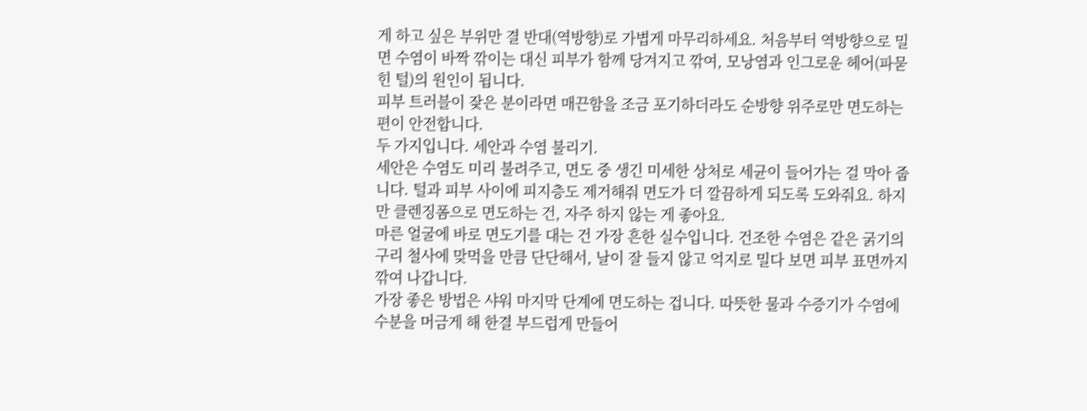게 하고 싶은 부위만 결 반대(역방향)로 가볍게 마무리하세요. 처음부터 역방향으로 밀면 수염이 바짝 깎이는 대신 피부가 함께 당겨지고 깎여, 모낭염과 인그로운 헤어(파묻힌 털)의 원인이 됩니다.
피부 트러블이 잦은 분이라면 매끈함을 조금 포기하더라도 순방향 위주로만 면도하는 편이 안전합니다.
두 가지입니다. 세안과 수염 불리기.
세안은 수염도 미리 불려주고, 면도 중 생긴 미세한 상처로 세균이 들어가는 걸 막아 줍니다. 털과 피부 사이에 피지층도 제거해줘 면도가 더 깔끔하게 되도록 도와줘요. 하지만 클렌징폼으로 면도하는 건, 자주 하지 않는 게 좋아요.
마른 얼굴에 바로 면도기를 대는 건 가장 흔한 실수입니다. 건조한 수염은 같은 굵기의 구리 철사에 맞먹을 만큼 단단해서, 날이 잘 들지 않고 억지로 밀다 보면 피부 표면까지 깎여 나갑니다.
가장 좋은 방법은 샤워 마지막 단계에 면도하는 겁니다. 따뜻한 물과 수증기가 수염에 수분을 머금게 해 한결 부드럽게 만들어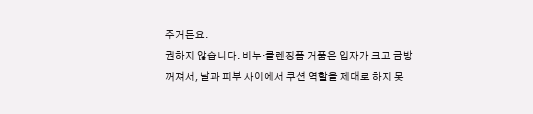주거든요.
권하지 않습니다. 비누·클렌징폼 거품은 입자가 크고 금방 꺼져서, 날과 피부 사이에서 쿠션 역할을 제대로 하지 못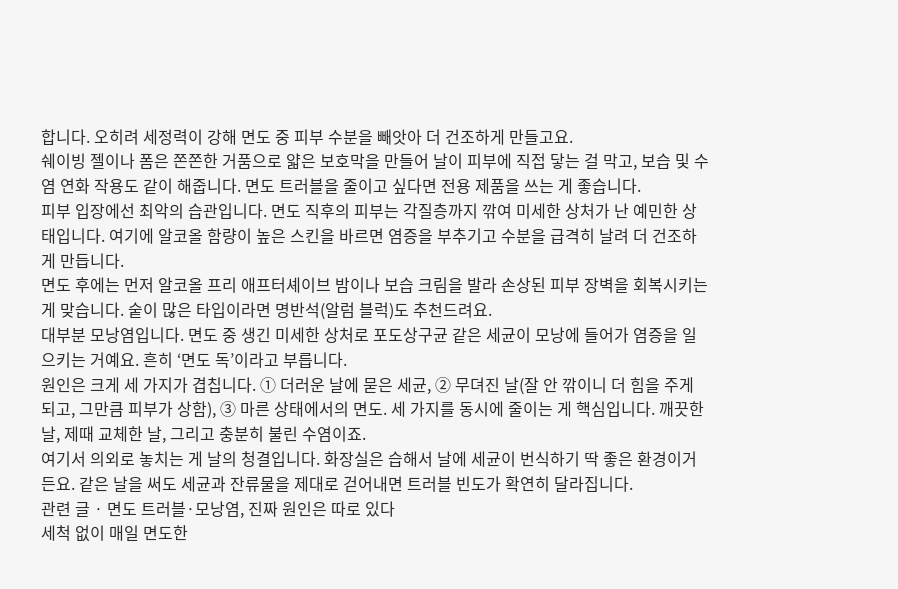합니다. 오히려 세정력이 강해 면도 중 피부 수분을 빼앗아 더 건조하게 만들고요.
쉐이빙 젤이나 폼은 쫀쫀한 거품으로 얇은 보호막을 만들어 날이 피부에 직접 닿는 걸 막고, 보습 및 수염 연화 작용도 같이 해줍니다. 면도 트러블을 줄이고 싶다면 전용 제품을 쓰는 게 좋습니다.
피부 입장에선 최악의 습관입니다. 면도 직후의 피부는 각질층까지 깎여 미세한 상처가 난 예민한 상태입니다. 여기에 알코올 함량이 높은 스킨을 바르면 염증을 부추기고 수분을 급격히 날려 더 건조하게 만듭니다.
면도 후에는 먼저 알코올 프리 애프터셰이브 밤이나 보습 크림을 발라 손상된 피부 장벽을 회복시키는 게 맞습니다. 숱이 많은 타입이라면 명반석(알럼 블럭)도 추천드려요.
대부분 모낭염입니다. 면도 중 생긴 미세한 상처로 포도상구균 같은 세균이 모낭에 들어가 염증을 일으키는 거예요. 흔히 ‘면도 독’이라고 부릅니다.
원인은 크게 세 가지가 겹칩니다. ① 더러운 날에 묻은 세균, ② 무뎌진 날(잘 안 깎이니 더 힘을 주게 되고, 그만큼 피부가 상함), ③ 마른 상태에서의 면도. 세 가지를 동시에 줄이는 게 핵심입니다. 깨끗한 날, 제때 교체한 날, 그리고 충분히 불린 수염이죠.
여기서 의외로 놓치는 게 날의 청결입니다. 화장실은 습해서 날에 세균이 번식하기 딱 좋은 환경이거든요. 같은 날을 써도 세균과 잔류물을 제대로 걷어내면 트러블 빈도가 확연히 달라집니다.
관련 글 · 면도 트러블·모낭염, 진짜 원인은 따로 있다
세척 없이 매일 면도한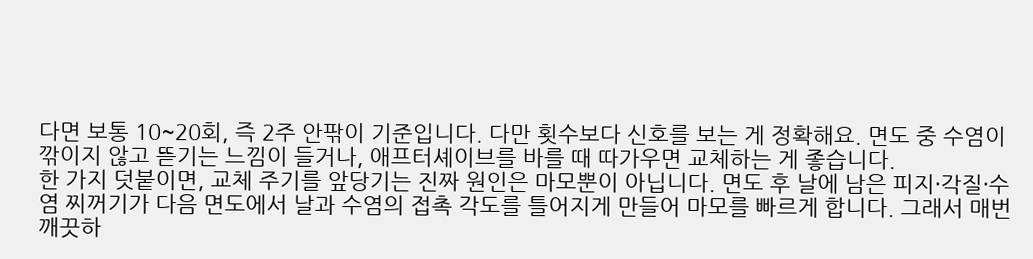다면 보통 10~20회, 즉 2주 안팎이 기준입니다. 다만 횟수보다 신호를 보는 게 정확해요. 면도 중 수염이 깎이지 않고 뜯기는 느낌이 들거나, 애프터셰이브를 바를 때 따가우면 교체하는 게 좋습니다.
한 가지 덧붙이면, 교체 주기를 앞당기는 진짜 원인은 마모뿐이 아닙니다. 면도 후 날에 남은 피지·각질·수염 찌꺼기가 다음 면도에서 날과 수염의 접촉 각도를 틀어지게 만들어 마모를 빠르게 합니다. 그래서 매번 깨끗하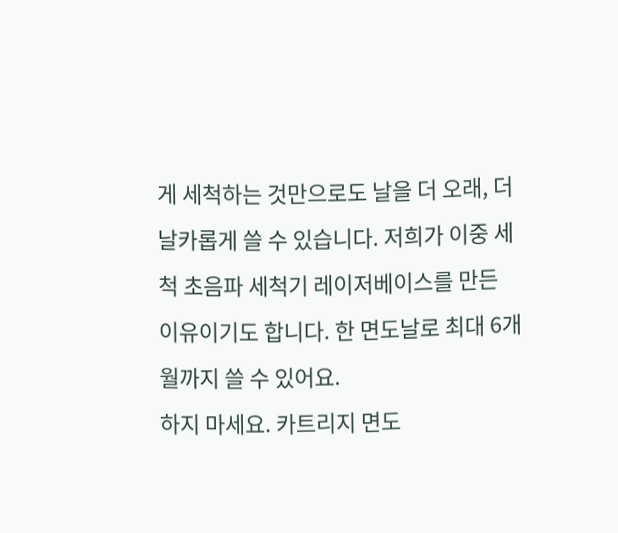게 세척하는 것만으로도 날을 더 오래, 더 날카롭게 쓸 수 있습니다. 저희가 이중 세척 초음파 세척기 레이저베이스를 만든 이유이기도 합니다. 한 면도날로 최대 6개월까지 쓸 수 있어요.
하지 마세요. 카트리지 면도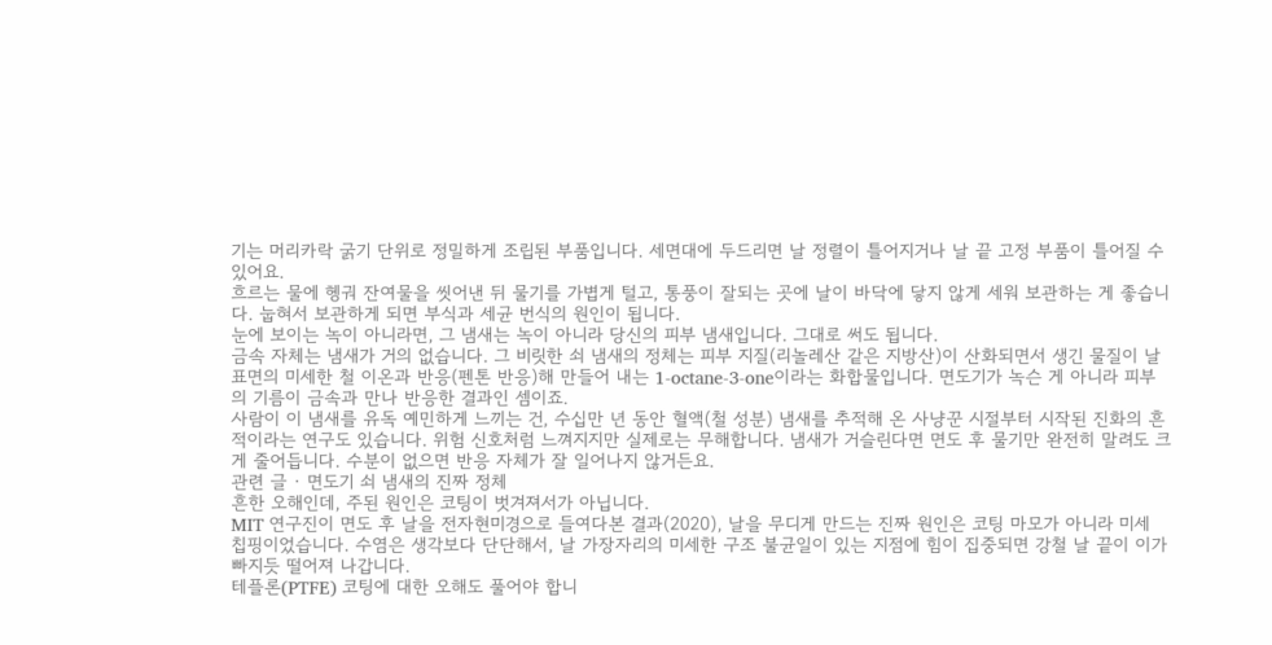기는 머리카락 굵기 단위로 정밀하게 조립된 부품입니다. 세면대에 두드리면 날 정렬이 틀어지거나 날 끝 고정 부품이 틀어질 수 있어요.
흐르는 물에 헹궈 잔여물을 씻어낸 뒤 물기를 가볍게 털고, 통풍이 잘되는 곳에 날이 바닥에 닿지 않게 세워 보관하는 게 좋습니다. 눕혀서 보관하게 되면 부식과 세균 번식의 원인이 됩니다.
눈에 보이는 녹이 아니라면, 그 냄새는 녹이 아니라 당신의 피부 냄새입니다. 그대로 써도 됩니다.
금속 자체는 냄새가 거의 없습니다. 그 비릿한 쇠 냄새의 정체는 피부 지질(리놀레산 같은 지방산)이 산화되면서 생긴 물질이 날 표면의 미세한 철 이온과 반응(펜톤 반응)해 만들어 내는 1-octane-3-one이라는 화합물입니다. 면도기가 녹슨 게 아니라 피부의 기름이 금속과 만나 반응한 결과인 셈이죠.
사람이 이 냄새를 유독 예민하게 느끼는 건, 수십만 년 동안 혈액(철 성분) 냄새를 추적해 온 사냥꾼 시절부터 시작된 진화의 흔적이라는 연구도 있습니다. 위험 신호처럼 느껴지지만 실제로는 무해합니다. 냄새가 거슬린다면 면도 후 물기만 완전히 말려도 크게 줄어듭니다. 수분이 없으면 반응 자체가 잘 일어나지 않거든요.
관련 글 · 면도기 쇠 냄새의 진짜 정체
흔한 오해인데, 주된 원인은 코팅이 벗겨져서가 아닙니다.
MIT 연구진이 면도 후 날을 전자현미경으로 들여다본 결과(2020), 날을 무디게 만드는 진짜 원인은 코팅 마모가 아니라 미세 칩핑이었습니다. 수염은 생각보다 단단해서, 날 가장자리의 미세한 구조 불균일이 있는 지점에 힘이 집중되면 강철 날 끝이 이가 빠지듯 떨어져 나갑니다.
테플론(PTFE) 코팅에 대한 오해도 풀어야 합니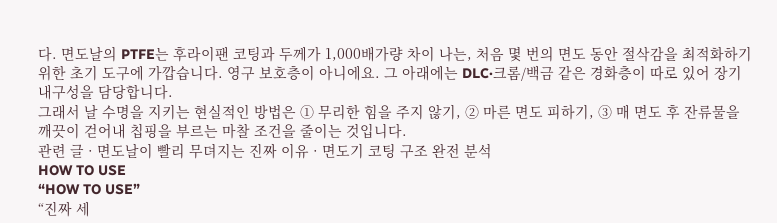다. 면도날의 PTFE는 후라이팬 코팅과 두께가 1,000배가량 차이 나는, 처음 몇 번의 면도 동안 절삭감을 최적화하기 위한 초기 도구에 가깝습니다. 영구 보호층이 아니에요. 그 아래에는 DLC·크롬/백금 같은 경화층이 따로 있어 장기 내구성을 담당합니다.
그래서 날 수명을 지키는 현실적인 방법은 ① 무리한 힘을 주지 않기, ② 마른 면도 피하기, ③ 매 면도 후 잔류물을 깨끗이 걷어내 칩핑을 부르는 마찰 조건을 줄이는 것입니다.
관련 글 · 면도날이 빨리 무뎌지는 진짜 이유 · 면도기 코팅 구조 완전 분석
HOW TO USE
“HOW TO USE”
“진짜 세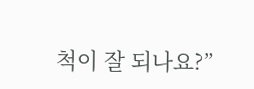척이 잘 되나요?”